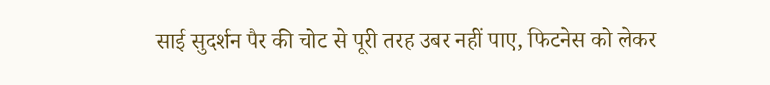साई सुदर्शन पैर की चोट से पूरी तरह उबर नहीं पाए, फिटनेस को लेकर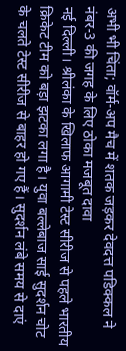अभी भी चिंता; वॉर्म-अप मैच में शतक जड़कर देवदत्त पडिक्कल ने नंबर-3 की जगह के लिए ठोका मजबूत दावा
नई दिल्ली। श्रीलंका के खिलाफ आगामी टेस्ट सीरीज से पहले भारतीय क्रिकेट टीम को बड़ा झटका लगा है। युवा बल्लेबाज साई सुदर्शन चोट के चलते टेस्ट सीरीज से बाहर हो गए हैं। सुदर्शन लंबे समय से दाएं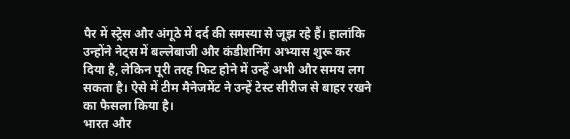पैर में स्ट्रेस और अंगूठे में दर्द की समस्या से जूझ रहे हैं। हालांकि उन्होंने नेट्स में बल्लेबाजी और कंडीशनिंग अभ्यास शुरू कर दिया है, लेकिन पूरी तरह फिट होने में उन्हें अभी और समय लग सकता है। ऐसे में टीम मैनेजमेंट ने उन्हें टेस्ट सीरीज से बाहर रखने का फैसला किया है।
भारत और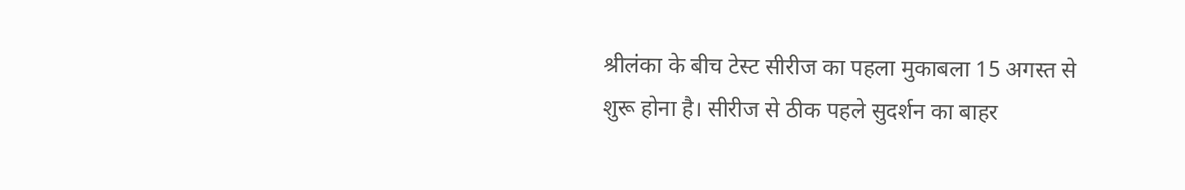श्रीलंका के बीच टेस्ट सीरीज का पहला मुकाबला 15 अगस्त से शुरू होना है। सीरीज से ठीक पहले सुदर्शन का बाहर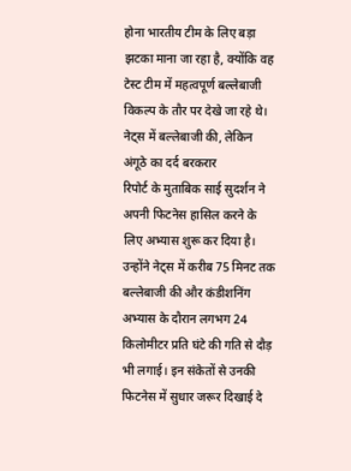होना भारतीय टीम के लिए बड़ा झटका माना जा रहा है, क्योंकि वह टेस्ट टीम में महत्वपूर्ण बल्लेबाजी विकल्प के तौर पर देखे जा रहे थे।
नेट्स में बल्लेबाजी की, लेकिन अंगूठे का दर्द बरकरार
रिपोर्ट के मुताबिक साई सुदर्शन ने अपनी फिटनेस हासिल करने के लिए अभ्यास शुरू कर दिया है। उन्होंने नेट्स में करीब 75 मिनट तक बल्लेबाजी की और कंडीशनिंग अभ्यास के दौरान लगभग 24 किलोमीटर प्रति घंटे की गति से दौड़ भी लगाई। इन संकेतों से उनकी फिटनेस में सुधार जरूर दिखाई दे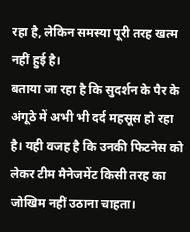रहा है, लेकिन समस्या पूरी तरह खत्म नहीं हुई है।
बताया जा रहा है कि सुदर्शन के पैर के अंगूठे में अभी भी दर्द महसूस हो रहा है। यही वजह है कि उनकी फिटनेस को लेकर टीम मैनेजमेंट किसी तरह का जोखिम नहीं उठाना चाहता।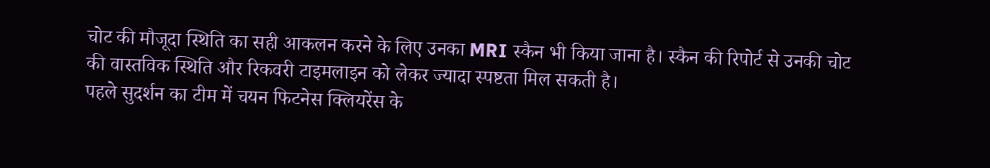चोट की मौजूदा स्थिति का सही आकलन करने के लिए उनका MRI स्कैन भी किया जाना है। स्कैन की रिपोर्ट से उनकी चोट की वास्तविक स्थिति और रिकवरी टाइमलाइन को लेकर ज्यादा स्पष्टता मिल सकती है।
पहले सुदर्शन का टीम में चयन फिटनेस क्लियरेंस के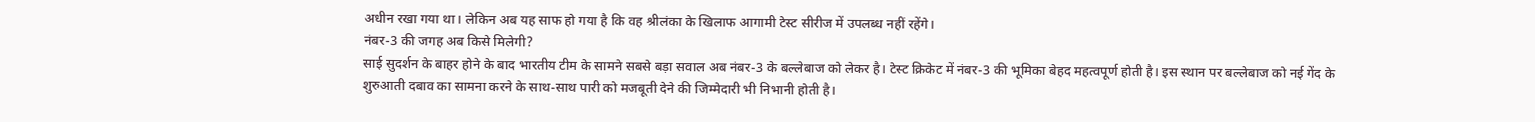अधीन रखा गया था। लेकिन अब यह साफ हो गया है कि वह श्रीलंका के खिलाफ आगामी टेस्ट सीरीज में उपलब्ध नहीं रहेंगे।
नंबर-3 की जगह अब किसे मिलेगी?
साई सुदर्शन के बाहर होने के बाद भारतीय टीम के सामने सबसे बड़ा सवाल अब नंबर-3 के बल्लेबाज को लेकर है। टेस्ट क्रिकेट में नंबर-3 की भूमिका बेहद महत्वपूर्ण होती है। इस स्थान पर बल्लेबाज को नई गेंद के शुरुआती दबाव का सामना करने के साथ-साथ पारी को मजबूती देने की जिम्मेदारी भी निभानी होती है।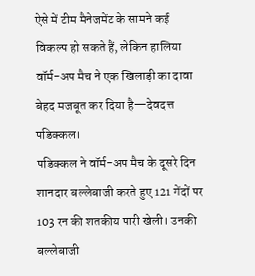ऐसे में टीम मैनेजमेंट के सामने कई विकल्प हो सकते हैं, लेकिन हालिया वॉर्म-अप मैच ने एक खिलाड़ी का दावा बेहद मजबूत कर दिया है—देवदत्त पडिक्कल।
पडिक्कल ने वॉर्म-अप मैच के दूसरे दिन शानदार बल्लेबाजी करते हुए 121 गेंदों पर 103 रन की शतकीय पारी खेली। उनकी बल्लेबाजी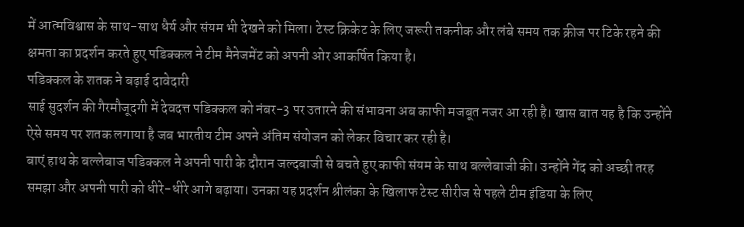में आत्मविश्वास के साथ-साथ धैर्य और संयम भी देखने को मिला। टेस्ट क्रिकेट के लिए जरूरी तकनीक और लंबे समय तक क्रीज पर टिके रहने की क्षमता का प्रदर्शन करते हुए पडिक्कल ने टीम मैनेजमेंट को अपनी ओर आकर्षित किया है।
पडिक्कल के शतक ने बढ़ाई दावेदारी
साई सुदर्शन की गैरमौजूदगी में देवदत्त पडिक्कल को नंबर-3 पर उतारने की संभावना अब काफी मजबूत नजर आ रही है। खास बात यह है कि उन्होंने ऐसे समय पर शतक लगाया है जब भारतीय टीम अपने अंतिम संयोजन को लेकर विचार कर रही है।
बाएं हाथ के बल्लेबाज पडिक्कल ने अपनी पारी के दौरान जल्दबाजी से बचते हुए काफी संयम के साथ बल्लेबाजी की। उन्होंने गेंद को अच्छी तरह समझा और अपनी पारी को धीरे-धीरे आगे बढ़ाया। उनका यह प्रदर्शन श्रीलंका के खिलाफ टेस्ट सीरीज से पहले टीम इंडिया के लिए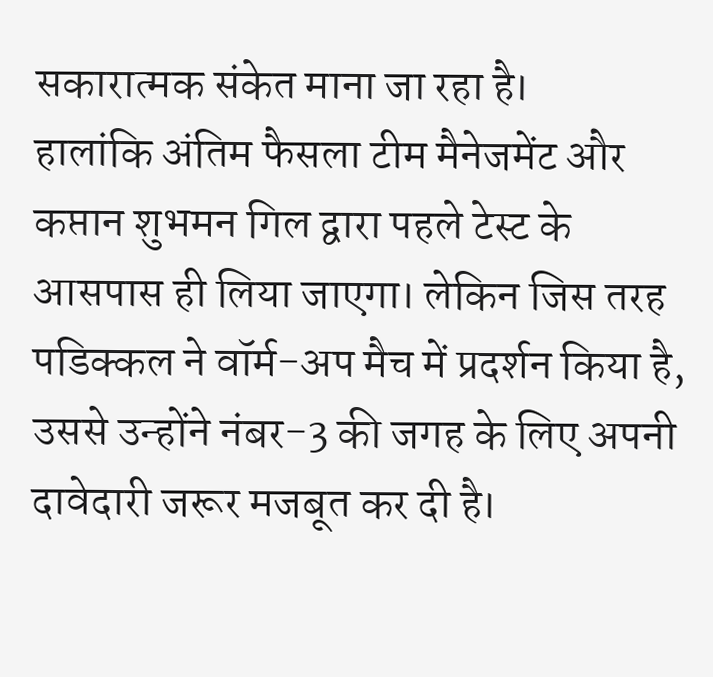सकारात्मक संकेत माना जा रहा है।
हालांकि अंतिम फैसला टीम मैनेजमेंट और कप्तान शुभमन गिल द्वारा पहले टेस्ट के आसपास ही लिया जाएगा। लेकिन जिस तरह पडिक्कल ने वॉर्म-अप मैच में प्रदर्शन किया है, उससे उन्होंने नंबर-3 की जगह के लिए अपनी दावेदारी जरूर मजबूत कर दी है।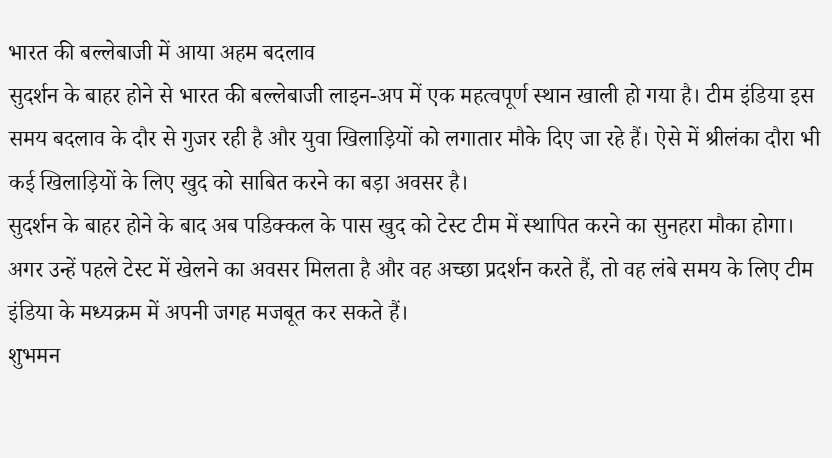भारत की बल्लेबाजी में आया अहम बदलाव
सुदर्शन के बाहर होने से भारत की बल्लेबाजी लाइन-अप में एक महत्वपूर्ण स्थान खाली हो गया है। टीम इंडिया इस समय बदलाव के दौर से गुजर रही है और युवा खिलाड़ियों को लगातार मौके दिए जा रहे हैं। ऐसे में श्रीलंका दौरा भी कई खिलाड़ियों के लिए खुद को साबित करने का बड़ा अवसर है।
सुदर्शन के बाहर होने के बाद अब पडिक्कल के पास खुद को टेस्ट टीम में स्थापित करने का सुनहरा मौका होगा। अगर उन्हें पहले टेस्ट में खेलने का अवसर मिलता है और वह अच्छा प्रदर्शन करते हैं, तो वह लंबे समय के लिए टीम इंडिया के मध्यक्रम में अपनी जगह मजबूत कर सकते हैं।
शुभमन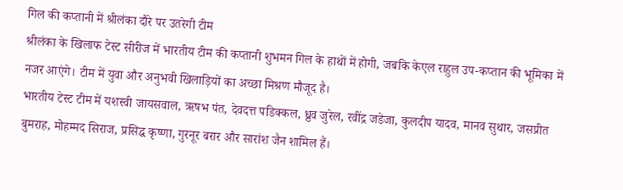गिल की कप्तानी में श्रीलंका दौरे पर उतरेगी टीम
श्रीलंका के खिलाफ टेस्ट सीरीज में भारतीय टीम की कप्तानी शुभमन गिल के हाथों में होगी, जबकि केएल राहुल उप-कप्तान की भूमिका में नजर आएंगे। टीम में युवा और अनुभवी खिलाड़ियों का अच्छा मिश्रण मौजूद है।
भारतीय टेस्ट टीम में यशस्वी जायसवाल, ऋषभ पंत, देवदत्त पडिक्कल, ध्रुव जुरेल, रवींद्र जडेजा, कुलदीप यादव, मानव सुथार, जसप्रीत बुमराह, मोहम्मद सिराज, प्रसिद्ध कृष्णा, गुरनूर बरार और सारांश जैन शामिल हैं।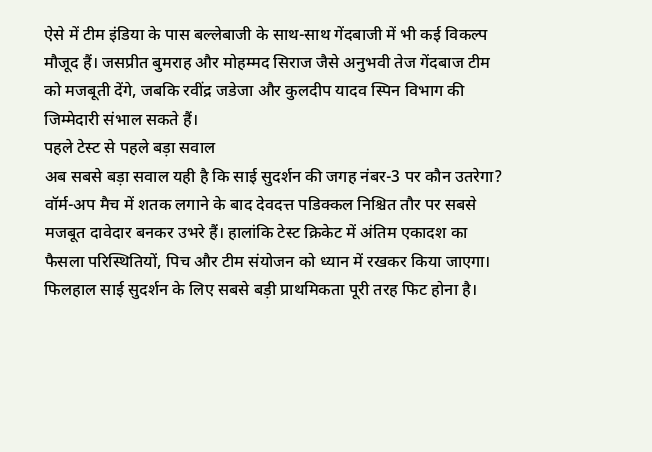ऐसे में टीम इंडिया के पास बल्लेबाजी के साथ-साथ गेंदबाजी में भी कई विकल्प मौजूद हैं। जसप्रीत बुमराह और मोहम्मद सिराज जैसे अनुभवी तेज गेंदबाज टीम को मजबूती देंगे, जबकि रवींद्र जडेजा और कुलदीप यादव स्पिन विभाग की जिम्मेदारी संभाल सकते हैं।
पहले टेस्ट से पहले बड़ा सवाल
अब सबसे बड़ा सवाल यही है कि साई सुदर्शन की जगह नंबर-3 पर कौन उतरेगा? वॉर्म-अप मैच में शतक लगाने के बाद देवदत्त पडिक्कल निश्चित तौर पर सबसे मजबूत दावेदार बनकर उभरे हैं। हालांकि टेस्ट क्रिकेट में अंतिम एकादश का फैसला परिस्थितियों, पिच और टीम संयोजन को ध्यान में रखकर किया जाएगा।
फिलहाल साई सुदर्शन के लिए सबसे बड़ी प्राथमिकता पूरी तरह फिट होना है।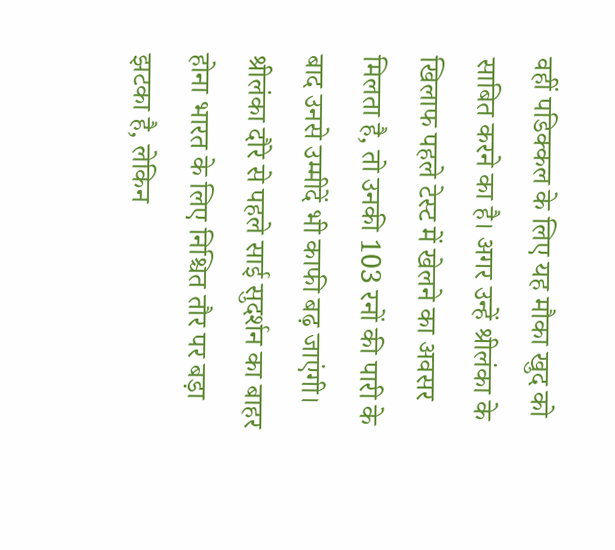वहीं पडिक्कल के लिए यह मौका खुद को साबित करने का है। अगर उन्हें श्रीलंका के खिलाफ पहले टेस्ट में खेलने का अवसर मिलता है, तो उनकी 103 रनों की पारी के बाद उनसे उम्मीदें भी काफी बढ़ जाएंगी।
श्रीलंका दौरे से पहले साई सुदर्शन का बाहर होना भारत के लिए निश्चित तौर पर बड़ा झटका है, लेकिन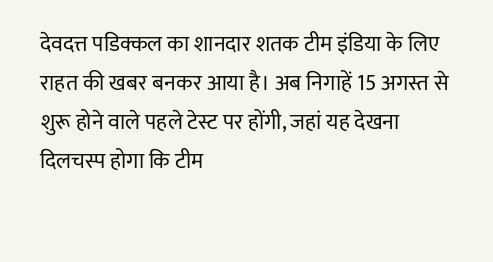देवदत्त पडिक्कल का शानदार शतक टीम इंडिया के लिए राहत की खबर बनकर आया है। अब निगाहें 15 अगस्त से शुरू होने वाले पहले टेस्ट पर होंगी, जहां यह देखना दिलचस्प होगा कि टीम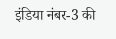इंडिया नंबर-3 की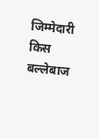जिम्मेदारी किस बल्लेबाज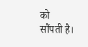को सौंपती है।